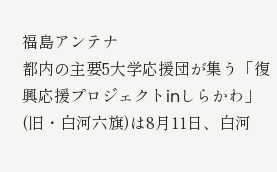福島アンテナ
都内の主要5大学応援団が集う「復興応援プロジェクトinしらかわ」(旧・白河六旗)は8月11日、白河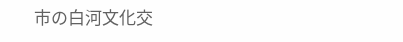市の白河文化交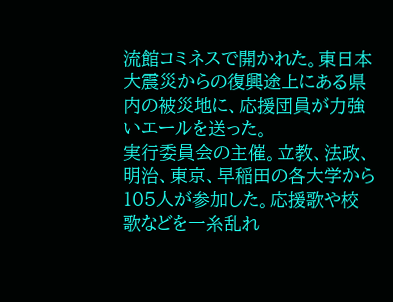流館コミネスで開かれた。東日本大震災からの復興途上にある県内の被災地に、応援団員が力強いエールを送った。
実行委員会の主催。立教、法政、明治、東京、早稲田の各大学から105人が参加した。応援歌や校歌などを一糸乱れ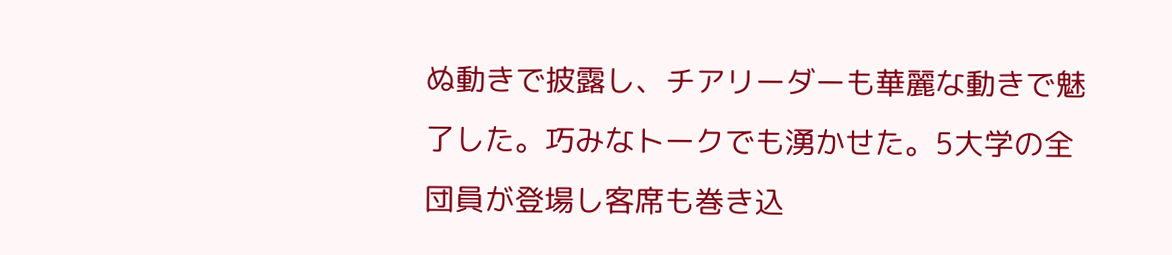ぬ動きで披露し、チアリーダーも華麗な動きで魅了した。巧みなトークでも湧かせた。5大学の全団員が登場し客席も巻き込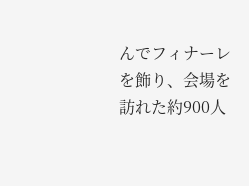んでフィナーレを飾り、会場を訪れた約900人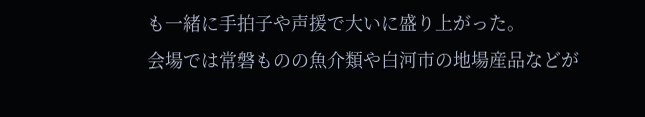も一緒に手拍子や声援で大いに盛り上がった。
会場では常磐ものの魚介類や白河市の地場産品などが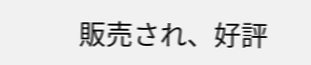販売され、好評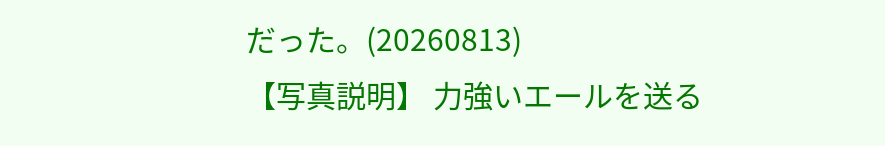だった。(20260813)
【写真説明】 力強いエールを送る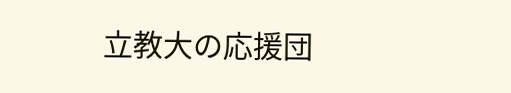立教大の応援団